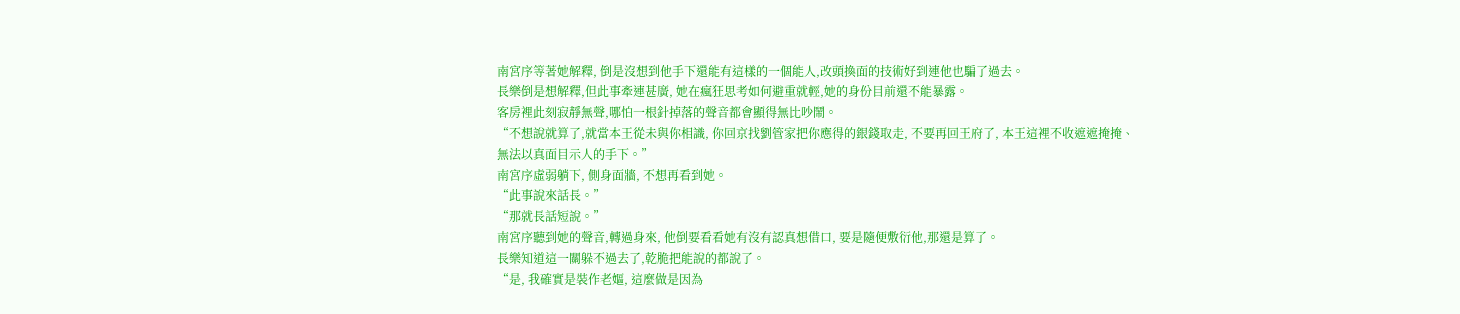南宮序等著她解釋, 倒是沒想到他手下還能有這樣的一個能人,改頭換面的技術好到連他也騙了過去。
長樂倒是想解釋,但此事牽連甚廣, 她在瘋狂思考如何避重就輕,她的身份目前還不能暴露。
客房裡此刻寂靜無聲,哪怕一根針掉落的聲音都會顯得無比吵鬧。
“不想說就算了,就當本王從未與你相識, 你回京找劉管家把你應得的銀錢取走, 不要再回王府了, 本王這裡不收遮遮掩掩、無法以真面目示人的手下。”
南宮序虛弱躺下, 側身面牆, 不想再看到她。
“此事說來話長。”
“那就長話短說。”
南宮序聽到她的聲音,轉過身來, 他倒要看看她有沒有認真想借口, 要是隨便敷衍他,那還是算了。
長樂知道這一關躲不過去了,乾脆把能說的都說了。
“是, 我確實是裝作老嫗, 這麼做是因為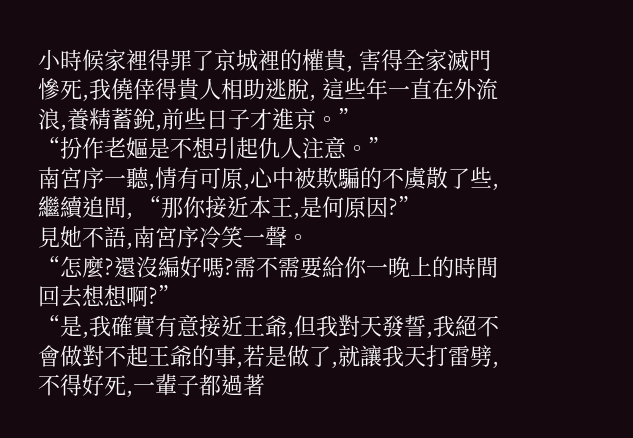小時候家裡得罪了京城裡的權貴, 害得全家滅門慘死,我僥倖得貴人相助逃脫, 這些年一直在外流浪,養精蓄銳,前些日子才進京。”
“扮作老嫗是不想引起仇人注意。”
南宮序一聽,情有可原,心中被欺騙的不虞散了些,繼續追問, “那你接近本王,是何原因?”
見她不語,南宮序冷笑一聲。
“怎麼?還沒編好嗎?需不需要給你一晚上的時間回去想想啊?”
“是,我確實有意接近王爺,但我對天發誓,我絕不會做對不起王爺的事,若是做了,就讓我天打雷劈,不得好死,一輩子都過著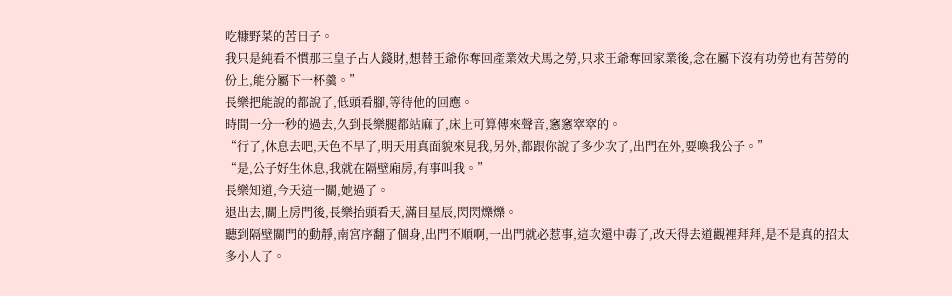吃糠野菜的苦日子。
我只是純看不慣那三皇子占人錢財,想替王爺你奪回產業效犬馬之勞,只求王爺奪回家業後,念在屬下沒有功勞也有苦勞的份上,能分屬下一杯羹。”
長樂把能說的都說了,低頭看腳,等待他的回應。
時間一分一秒的過去,久到長樂腿都站麻了,床上可算傳來聲音,窸窸窣窣的。
“行了,休息去吧,天色不早了,明天用真面貌來見我,另外,都跟你說了多少次了,出門在外,要喚我公子。”
“是,公子好生休息,我就在隔壁廂房,有事叫我。”
長樂知道,今天這一關,她過了。
退出去,關上房門後,長樂抬頭看天,滿目星辰,閃閃爍爍。
聽到隔壁關門的動靜,南宮序翻了個身,出門不順啊,一出門就必惹事,這次還中毒了,改天得去道觀裡拜拜,是不是真的招太多小人了。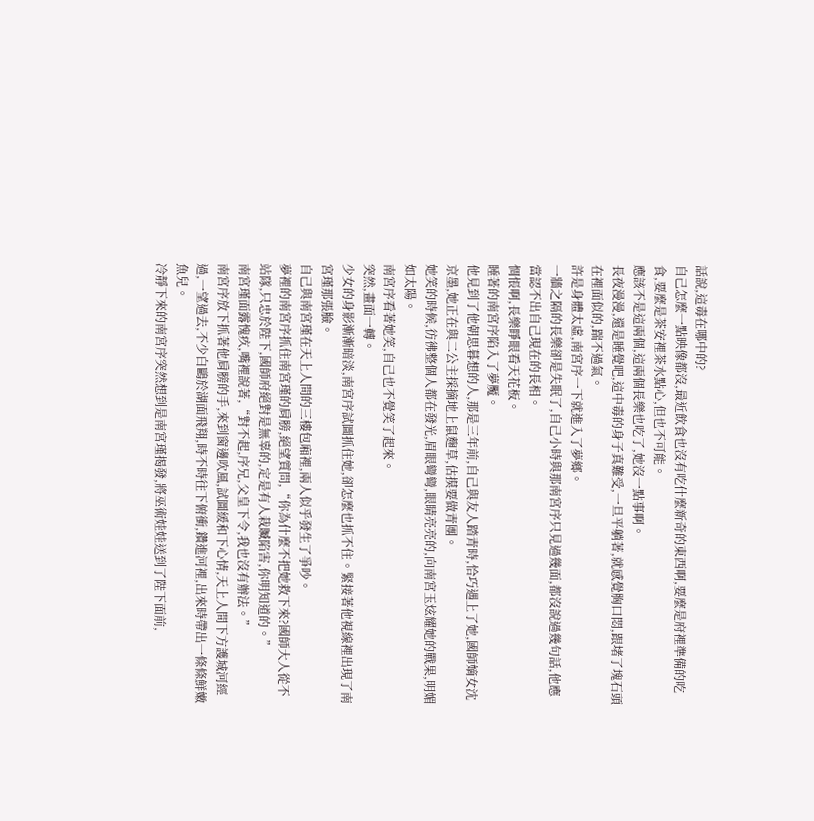話說,這毒在哪中的?
自己怎麼一點映像都沒,最近飲食也沒有吃什麼新奇的東西啊,要麼是府裡準備的吃食,要麼是茶安裡茶水點心,但也不可能。
應該不是這兩個,這兩個長樂也吃了,她沒一點事啊。
長夜漫漫,還是睡覺吧,這中毒的身子真難受,一旦平躺著,就感覺胸口悶,跟堵了塊石頭在裡面似的,踹不過氣。
許是身體太虛,南宮序一下就進入了夢鄉。
一牆之隔的長樂卻是失眠了,自己小時與那南宮序只見過幾面,都沒說過幾句話,他應當認不出自己現在的長相。
惆悵啊,長樂睜眼看天花板。
睡著的南宮序陷入了夢魘。
他見到了他朝思暮想的人,那是三年前,自己與友人踏青時,恰巧遇上了她,國師嫡女沈京墨,她正在與二公主採摘地上鼠麴草,估摸要做青團。
她笑的時候,彷彿整個人都在發光,眉眼彎彎,眼睛亮亮的,向南宮玉炫耀她的戰果,明媚如太陽。
南宮序看著她笑,自己也不覺笑了起來。
突然,畫面一轉。
少女的身影漸漸暗淡,南宮序試圖抓住她,卻怎麼也抓不住。緊接著他視線裡出現了南宮瑾那張臉。
自己與南宮瑾在天上人間的三樓包廂裡,兩人似乎發生了爭吵。
夢裡的南宮序抓住南宮瑾的肩膀,絕望質問,“你為什麼不把她救下來?國師大人從不站隊,只忠於陛下,國師府絕對是無辜的,定是有人栽贓陷害,你明知道的。”
南宮瑾面露愧疚,嘴裡說著,“對不起,序兄,父皇下令,我也沒有辦法。”
南宮序放下抓著他肩膀的手,來到窗邊吹風,試圖緩和下心情,天上人間下方護城河經過,一望過去,不少白鷗於湖面飛翔,時不時往下俯衝,鑽進河裡,出來時帶出一條條鮮嫩魚兒。
冷靜下來的南宮序突然想到是南宮瑾揭發,將巫術娃娃送到了陛下面前,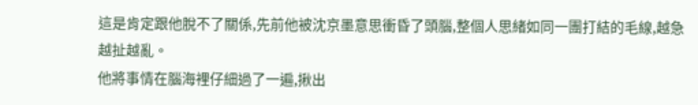這是肯定跟他脫不了關係,先前他被沈京墨意思衝昏了頭腦,整個人思緒如同一團打結的毛線,越急越扯越亂。
他將事情在腦海裡仔細過了一遍,揪出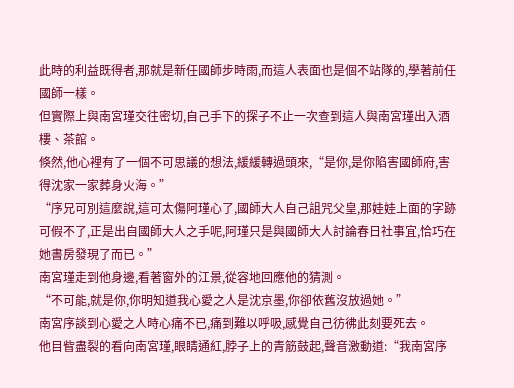此時的利益既得者,那就是新任國師步時雨,而這人表面也是個不站隊的,學著前任國師一樣。
但實際上與南宮瑾交往密切,自己手下的探子不止一次查到這人與南宮瑾出入酒樓、茶館。
倏然,他心裡有了一個不可思議的想法,緩緩轉過頭來,“是你,是你陷害國師府,害得沈家一家葬身火海。”
“序兄可別這麼說,這可太傷阿瑾心了,國師大人自己詛咒父皇,那娃娃上面的字跡可假不了,正是出自國師大人之手呢,阿瑾只是與國師大人討論春日社事宜,恰巧在她書房發現了而已。”
南宮瑾走到他身邊,看著窗外的江景,從容地回應他的猜測。
“不可能,就是你,你明知道我心愛之人是沈京墨,你卻依舊沒放過她。”
南宮序談到心愛之人時心痛不已,痛到難以呼吸,感覺自己彷彿此刻要死去。
他目眥盡裂的看向南宮瑾,眼睛通紅,脖子上的青筋鼓起,聲音激動道:“我南宮序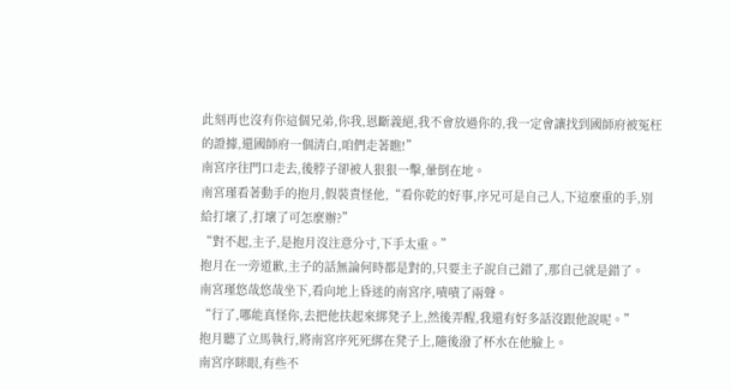此刻再也沒有你這個兄弟,你我,恩斷義絕,我不會放過你的,我一定會讓找到國師府被冤枉的證據,還國師府一個清白,咱們走著瞧!”
南宮序往門口走去,後脖子卻被人狠狠一擊,暈倒在地。
南宮瑾看著動手的抱月,假裝責怪他,“看你乾的好事,序兄可是自己人,下這麼重的手,別給打壞了,打壞了可怎麼辦?”
“對不起,主子,是抱月沒注意分寸,下手太重。”
抱月在一旁道歉,主子的話無論何時都是對的,只要主子說自己錯了,那自己就是錯了。
南宮瑾悠哉悠哉坐下,看向地上昏迷的南宮序,嘖嘖了兩聲。
“行了,哪能真怪你,去把他扶起來綁凳子上,然後弄醒,我還有好多話沒跟他說呢。”
抱月聽了立馬執行,將南宮序死死綁在凳子上,隨後潑了杯水在他臉上。
南宮序眯眼,有些不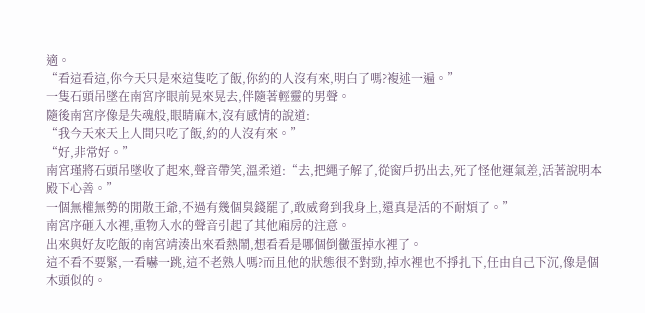適。
“看這看這,你今天只是來這隻吃了飯,你約的人沒有來,明白了嗎?複述一遍。”
一隻石頭吊墜在南宮序眼前晃來晃去,伴隨著輕靈的男聲。
隨後南宮序像是失魂般,眼睛麻木,沒有感情的說道:
“我今天來天上人間只吃了飯,約的人沒有來。”
“好,非常好。”
南宮瑾將石頭吊墜收了起來,聲音帶笑,溫柔道:“去,把繩子解了,從窗戶扔出去,死了怪他運氣差,活著說明本殿下心善。”
一個無權無勢的閒散王爺,不過有幾個臭錢罷了,敢威脅到我身上,還真是活的不耐煩了。”
南宮序砸入水裡,重物入水的聲音引起了其他廂房的注意。
出來與好友吃飯的南宮靖湊出來看熱鬧,想看看是哪個倒黴蛋掉水裡了。
這不看不要緊,一看嚇一跳,這不老熟人嗎?而且他的狀態很不對勁,掉水裡也不掙扎下,任由自己下沉,像是個木頭似的。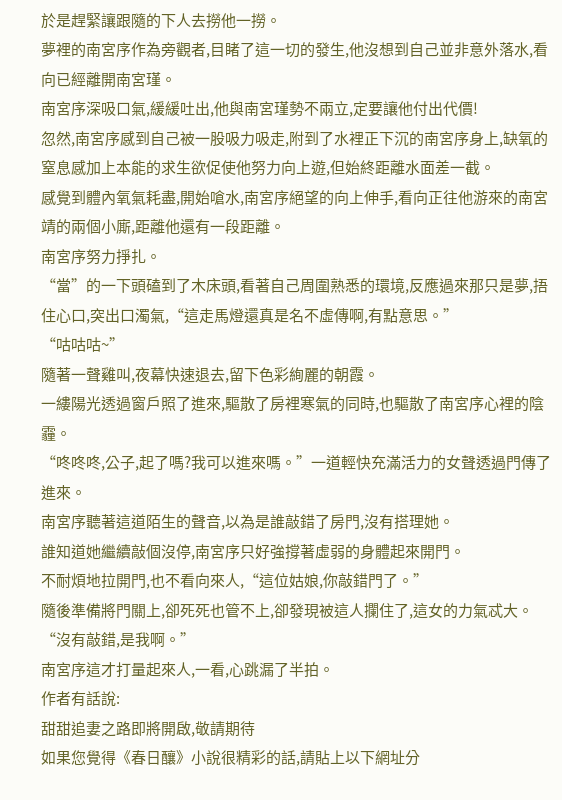於是趕緊讓跟隨的下人去撈他一撈。
夢裡的南宮序作為旁觀者,目睹了這一切的發生,他沒想到自己並非意外落水,看向已經離開南宮瑾。
南宮序深吸口氣,緩緩吐出,他與南宮瑾勢不兩立,定要讓他付出代價!
忽然,南宮序感到自己被一股吸力吸走,附到了水裡正下沉的南宮序身上,缺氧的窒息感加上本能的求生欲促使他努力向上遊,但始終距離水面差一截。
感覺到體內氧氣耗盡,開始嗆水,南宮序絕望的向上伸手,看向正往他游來的南宮靖的兩個小廝,距離他還有一段距離。
南宮序努力掙扎。
“當”的一下頭磕到了木床頭,看著自己周圍熟悉的環境,反應過來那只是夢,捂住心口,突出口濁氣,“這走馬燈還真是名不虛傳啊,有點意思。”
“咕咕咕~”
隨著一聲雞叫,夜幕快速退去,留下色彩絢麗的朝霞。
一縷陽光透過窗戶照了進來,驅散了房裡寒氣的同時,也驅散了南宮序心裡的陰霾。
“咚咚咚,公子,起了嗎?我可以進來嗎。”一道輕快充滿活力的女聲透過門傳了進來。
南宮序聽著這道陌生的聲音,以為是誰敲錯了房門,沒有搭理她。
誰知道她繼續敲個沒停,南宮序只好強撐著虛弱的身體起來開門。
不耐煩地拉開門,也不看向來人,“這位姑娘,你敲錯門了。”
隨後準備將門關上,卻死死也管不上,卻發現被這人攔住了,這女的力氣忒大。
“沒有敲錯,是我啊。”
南宮序這才打量起來人,一看,心跳漏了半拍。
作者有話說:
甜甜追妻之路即將開啟,敬請期待
如果您覺得《春日釀》小說很精彩的話,請貼上以下網址分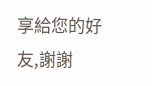享給您的好友,謝謝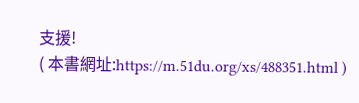支援!
( 本書網址:https://m.51du.org/xs/488351.html )